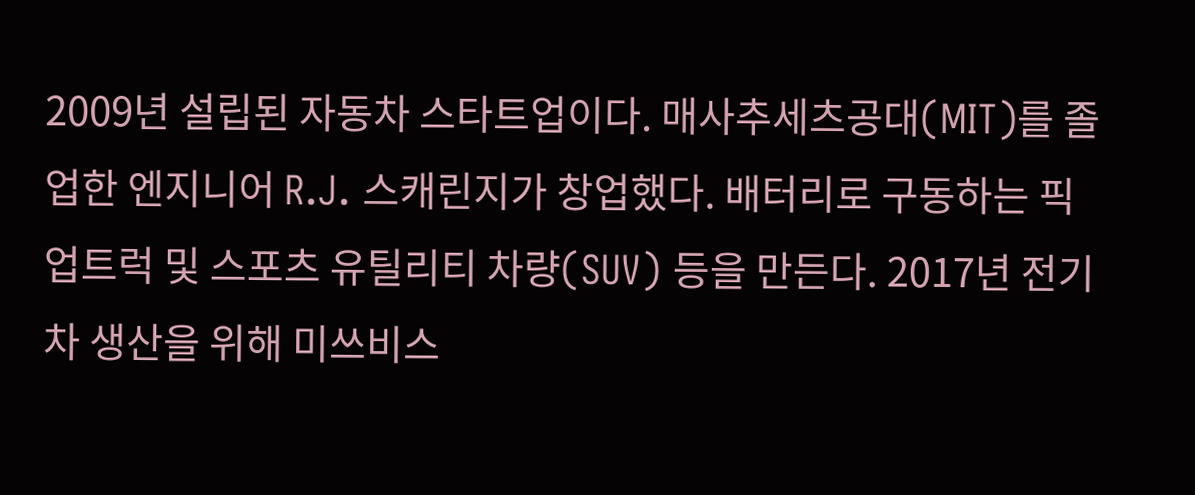2009년 설립된 자동차 스타트업이다. 매사추세츠공대(MIT)를 졸업한 엔지니어 R.J. 스캐린지가 창업했다. 배터리로 구동하는 픽업트럭 및 스포츠 유틸리티 차량(SUV) 등을 만든다. 2017년 전기차 생산을 위해 미쓰비스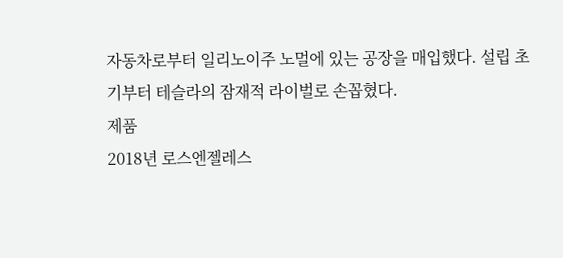자동차로부터 일리노이주 노멀에 있는 공장을 매입했다. 설립 초기부터 테슬라의 잠재적 라이벌로 손꼽혔다.
제품
2018년 로스엔젤레스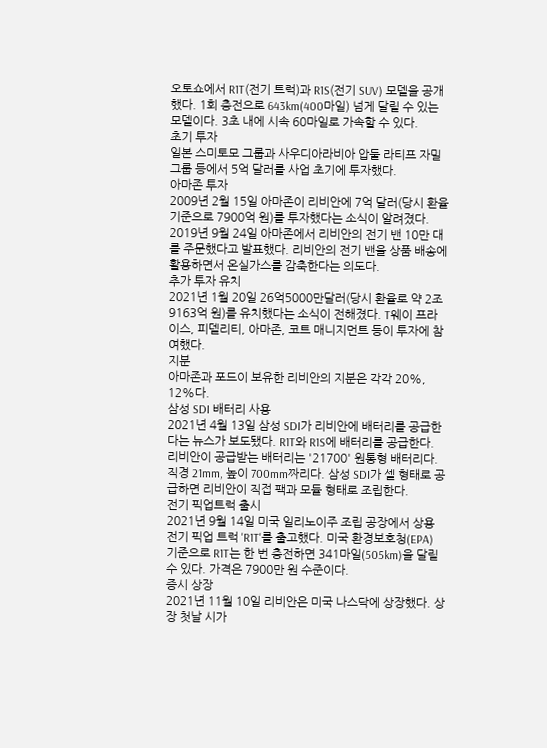오토쇼에서 R1T(전기 트럭)과 R1S(전기 SUV) 모델을 공개했다. 1회 충전으로 643km(400마일) 넘게 달릴 수 있는 모델이다. 3초 내에 시속 60마일로 가속할 수 있다.
초기 투자
일본 스미토모 그룹과 사우디아라비아 압둘 라티프 자밀 그룹 등에서 5억 달러를 사업 초기에 투자했다.
아마존 투자
2009년 2월 15일 아마존이 리비안에 7억 달러(당시 환율 기준으로 7900억 원)를 투자했다는 소식이 알려졌다. 2019년 9월 24일 아마존에서 리비안의 전기 밴 10만 대를 주문했다고 발표했다. 리비안의 전기 밴을 상품 배송에 활용하면서 온실가스를 감축한다는 의도다.
추가 투자 유치
2021년 1월 20일 26억5000만달러(당시 환율로 약 2조 9163억 원)를 유치했다는 소식이 전해졌다. T웨이 프라이스, 피델리티, 아마존, 코트 매니지먼트 등이 투자에 참여했다.
지분
아마존과 포드이 보유한 리비안의 지분은 각각 20%, 12%다.
삼성 SDI 배터리 사용
2021년 4월 13일 삼성 SDI가 리비안에 배터리를 공급한다는 뉴스가 보도됐다. R1T와 R1S에 배터리를 공급한다. 리비안이 공급받는 배터리는 '21700' 원통형 배터리다. 직경 21mm, 높이 700mm짜리다. 삼성 SDI가 셀 형태로 공급하면 리비안이 직접 팩과 모듈 형태로 조립한다.
전기 픽업트럭 출시
2021년 9월 14일 미국 일리노이주 조립 공장에서 상용 전기 픽업 트럭 'R1T'를 출고했다. 미국 환경보호청(EPA) 기준으로 R1T는 한 번 충전하면 341마일(505km)을 달릴 수 있다. 가격은 7900만 원 수준이다.
증시 상장
2021년 11월 10일 리비안은 미국 나스닥에 상장했다. 상장 첫날 시가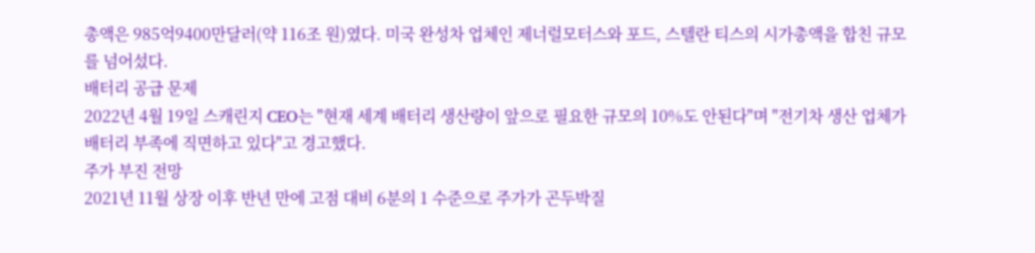총액은 985억9400만달러(약 116조 원)였다. 미국 완성차 업체인 제너럴모터스와 포드, 스텔란 티스의 시가총액을 합친 규모를 넘어섰다.
배터리 공급 문제
2022년 4월 19일 스캐린지 CEO는 "현재 세계 배터리 생산량이 앞으로 필요한 규모의 10%도 안된다"며 "전기차 생산 업체가 배터리 부족에 직면하고 있다"고 경고했다.
주가 부진 전망
2021년 11월 상장 이후 반년 만에 고점 대비 6분의 1 수준으로 주가가 곤두박질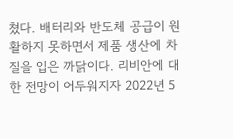쳤다. 배터리와 반도체 공급이 원활하지 못하면서 제품 생산에 차질을 입은 까닭이다. 리비안에 대한 전망이 어두워지자 2022년 5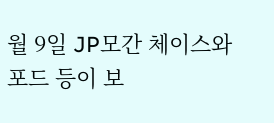월 9일 JP모간 체이스와 포드 등이 보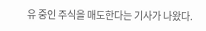유 중인 주식을 매도한다는 기사가 나왔다.